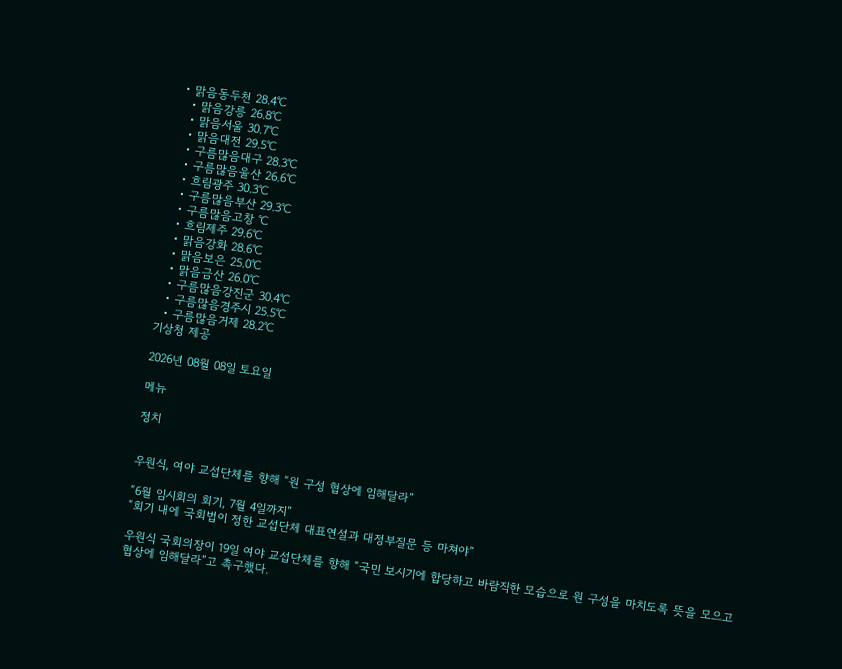• 맑음동두천 28.4℃
  • 맑음강릉 26.8℃
  • 맑음서울 30.7℃
  • 맑음대전 29.5℃
  • 구름많음대구 28.3℃
  • 구름많음울산 26.6℃
  • 흐림광주 30.3℃
  • 구름많음부산 29.3℃
  • 구름많음고창 ℃
  • 흐림제주 29.6℃
  • 맑음강화 28.6℃
  • 맑음보은 25.0℃
  • 맑음금산 26.0℃
  • 구름많음강진군 30.4℃
  • 구름많음경주시 25.5℃
  • 구름많음거제 28.2℃
기상청 제공

2026년 08월 08일 토요일

메뉴

정치


우원식, 여야 교섭단체를 향해 “원 구성 협상에 임해달라”

“6월 임시회의 회기, 7월 4일까지”
“회기 내에 국회법이 정한 교섭단체 대표연설과 대정부질문 등 마쳐야”

우원식 국회의장이 19일 여야 교섭단체를 향해 “국민 보시기에 합당하고 바람직한 모습으로 원 구성을 마치도록 뜻을 모으고 협상에 임해달라”고 촉구했다.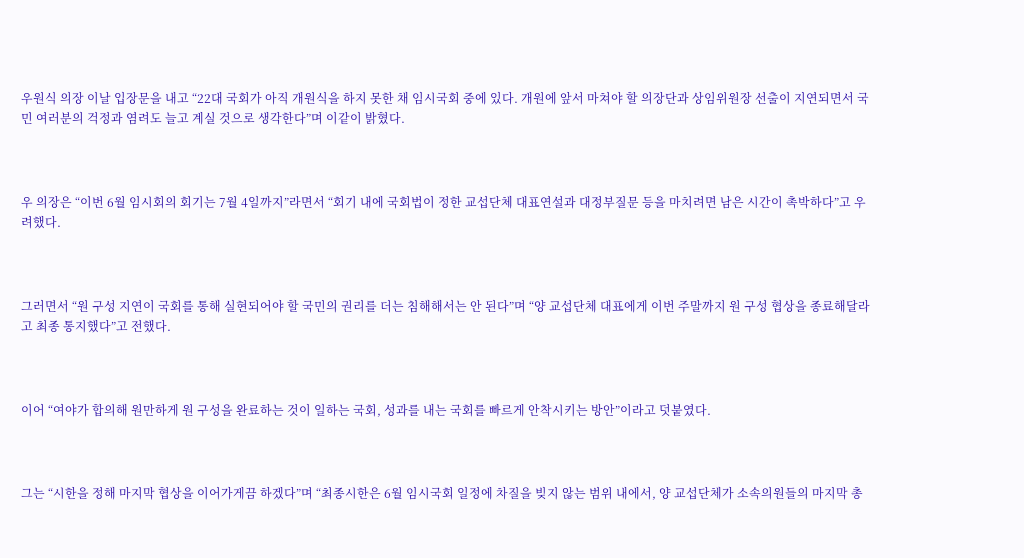우원식 의장 이날 입장문을 내고 “22대 국회가 아직 개원식을 하지 못한 채 임시국회 중에 있다. 개원에 앞서 마쳐야 할 의장단과 상임위원장 선출이 지연되면서 국민 여러분의 걱정과 염려도 늘고 계실 것으로 생각한다”며 이같이 밝혔다.



우 의장은 “이번 6월 임시회의 회기는 7월 4일까지”라면서 “회기 내에 국회법이 정한 교섭단체 대표연설과 대정부질문 등을 마치려면 남은 시간이 촉박하다”고 우려했다.



그러면서 “원 구성 지연이 국회를 통해 실현되어야 할 국민의 권리를 더는 침해해서는 안 된다”며 “양 교섭단체 대표에게 이번 주말까지 원 구성 협상을 종료해달라고 최종 통지했다”고 전했다.



이어 “여야가 합의해 원만하게 원 구성을 완료하는 것이 일하는 국회, 성과를 내는 국회를 빠르게 안착시키는 방안”이라고 덧붙였다.



그는 “시한을 정해 마지막 협상을 이어가게끔 하겠다”며 “최종시한은 6월 임시국회 일정에 차질을 빚지 않는 범위 내에서, 양 교섭단체가 소속의원들의 마지막 총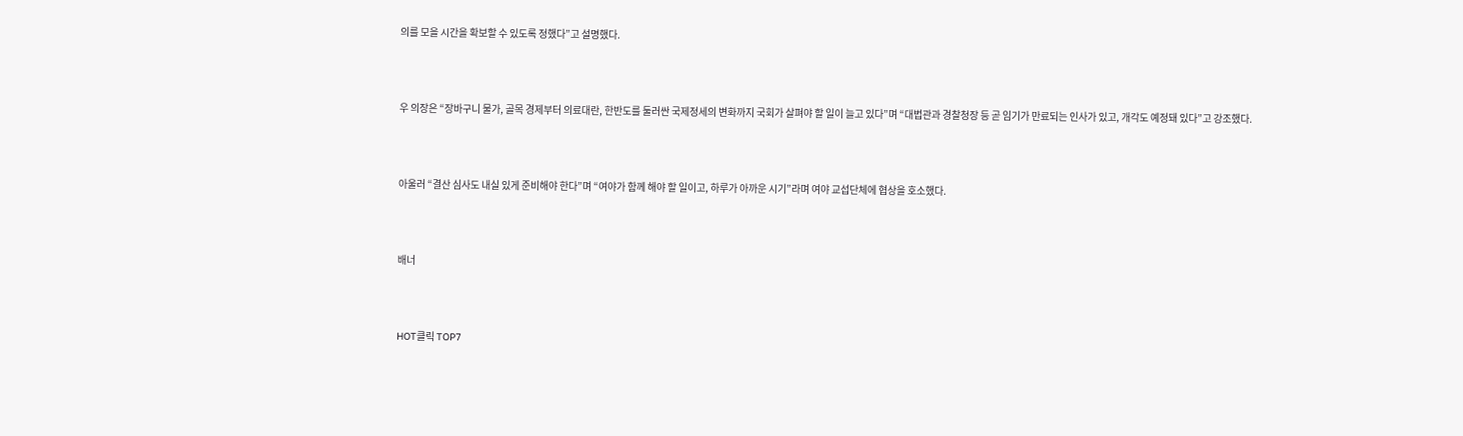의를 모을 시간을 확보할 수 있도록 정했다”고 설명했다.



우 의장은 “장바구니 물가, 골목 경제부터 의료대란, 한반도를 둘러싼 국제정세의 변화까지 국회가 살펴야 할 일이 늘고 있다”며 “대법관과 경찰청장 등 곧 임기가 만료되는 인사가 있고, 개각도 예정돼 있다”고 강조했다.



아울러 “결산 심사도 내실 있게 준비해야 한다”며 “여야가 함께 해야 할 일이고, 하루가 아까운 시기”라며 여야 교섭단체에 협상을 호소했다.



배너



HOT클릭 TOP7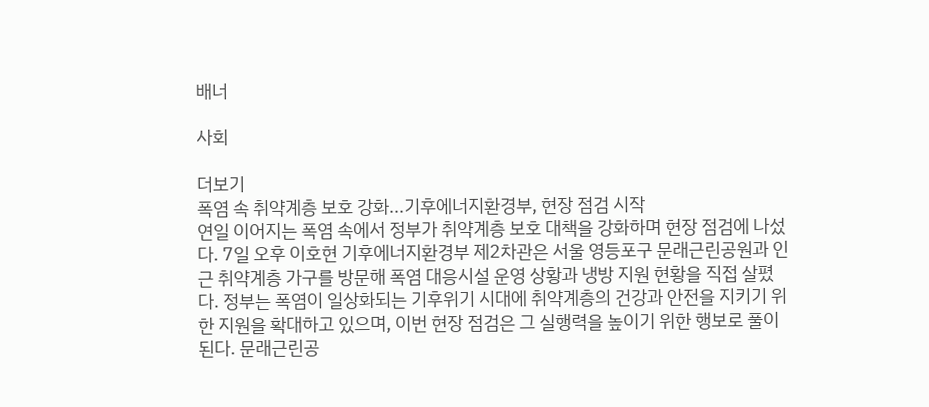배너

사회

더보기
폭염 속 취약계층 보호 강화...기후에너지환경부, 현장 점검 시작
연일 이어지는 폭염 속에서 정부가 취약계층 보호 대책을 강화하며 현장 점검에 나섰다. 7일 오후 이호현 기후에너지환경부 제2차관은 서울 영등포구 문래근린공원과 인근 취약계층 가구를 방문해 폭염 대응시설 운영 상황과 냉방 지원 현황을 직접 살폈다. 정부는 폭염이 일상화되는 기후위기 시대에 취약계층의 건강과 안전을 지키기 위한 지원을 확대하고 있으며, 이번 현장 점검은 그 실행력을 높이기 위한 행보로 풀이된다. 문래근린공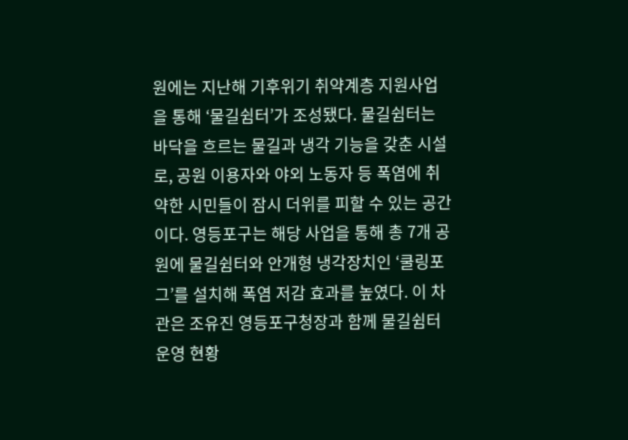원에는 지난해 기후위기 취약계층 지원사업을 통해 ‘물길쉼터’가 조성됐다. 물길쉼터는 바닥을 흐르는 물길과 냉각 기능을 갖춘 시설로, 공원 이용자와 야외 노동자 등 폭염에 취약한 시민들이 잠시 더위를 피할 수 있는 공간이다. 영등포구는 해당 사업을 통해 총 7개 공원에 물길쉼터와 안개형 냉각장치인 ‘쿨링포그’를 설치해 폭염 저감 효과를 높였다. 이 차관은 조유진 영등포구청장과 함께 물길쉼터 운영 현황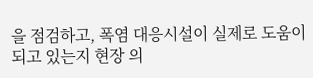을 점검하고, 폭염 대응시설이 실제로 도움이 되고 있는지 현장 의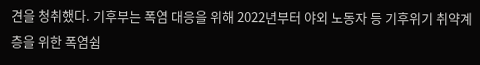견을 청취했다. 기후부는 폭염 대응을 위해 2022년부터 야외 노동자 등 기후위기 취약계층을 위한 폭염쉼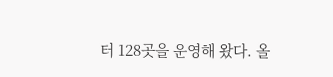터 128곳을 운영해 왔다. 올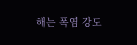해는 폭염 강도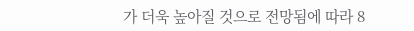가 더욱 높아질 것으로 전망됨에 따라 8